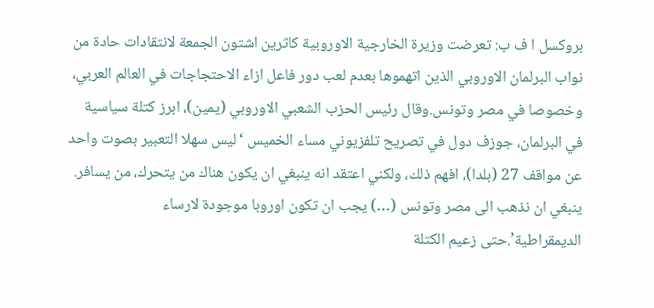بروكسل ا ف ب: تعرضت وزيرة الخارجية الاوروبية كاثرين اشتون الجمعة لانتقادات حادة من نواب البرلمان الاوروبي الذين اتهموها بعدم لعب دور فاعل ازاء الاحتجاجات في العالم العربي، وخصوصا في مصر وتونس.وقال رئيس الحزب الشعبي الاوروبي (يمين)، ابرز كتلة سياسية في البرلمان، جوزف دول في تصريح تلفزيوني مساء الخميس ‘ليس سهلا التعبير بصوت واحد عن مواقف 27 (بلدا)، افهم ذلك، ولكني اعتقد انه ينبغي ان يكون هناك من يتحرك، من يسافر. ينبغي ان نذهب الى مصر وتونس (…) يجب ان تكون اوروبا موجودة لارساء الديمقراطية’.حتى زعيم الكتلة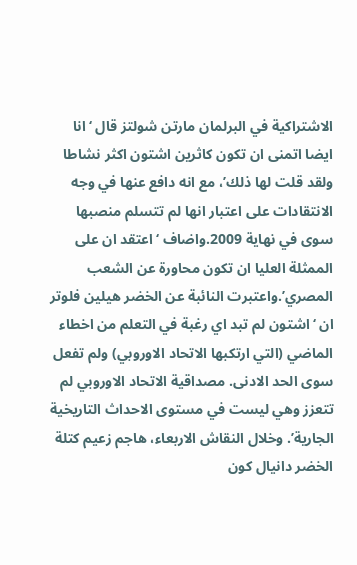الاشتراكية في البرلمان مارتن شولتز قال ‘انا ايضا اتمنى ان تكون كاثرين اشتون اكثر نشاطا ولقد قلت لها ذلك’، مع انه دافع عنها في وجه الانتقادات على اعتبار انها لم تتسلم منصبها سوى في نهاية 2009.واضاف ‘اعتقد ان على الممثلة العليا ان تكون محاورة عن الشعب المصري’.واعتبرت النائبة عن الخضر هيلين فلوتر ان ‘اشتون لم تبد اي رغبة في التعلم من اخطاء الماضي (التي ارتكبها الاتحاد الاوروبي) ولم تفعل سوى الحد الادنى. مصداقية الاتحاد الاوروبي لم تتعزز وهي ليست في مستوى الاحداث التاريخية الجارية’. وخلال النقاش الاربعاء، هاجم زعيم كتلة الخضر دانيال كون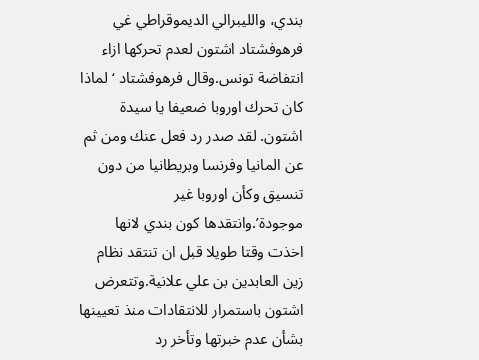بندي، والليبرالي الديموقراطي غي فرهوفشتاد اشتون لعدم تحركها ازاء انتفاضة تونس.وقال فرهوفشتاد ‘لماذا كان تحرك اوروبا ضعيفا يا سيدة اشتون. لقد صدر رد فعل عنك ومن ثم عن المانيا وفرنسا وبريطانيا من دون تنسيق وكأن اوروبا غير موجودة’.وانتقدها كون بندي لانها اخذت وقتا طويلا قبل ان تنتقد نظام زين العابدين بن علي علانية.وتتعرض اشتون باستمرار للانتقادات منذ تعيينها بشأن عدم خبرتها وتأخر رد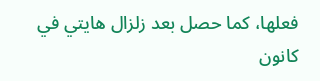فعلها، كما حصل بعد زلزال هايتي في كانون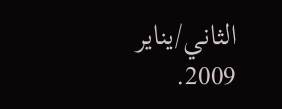الثاني/يناير 2009.